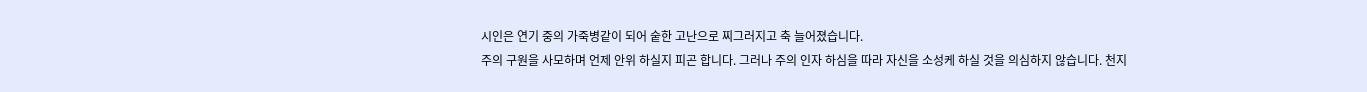시인은 연기 중의 가죽병같이 되어 숱한 고난으로 찌그러지고 축 늘어졌습니다.
주의 구원을 사모하며 언제 안위 하실지 피곤 합니다. 그러나 주의 인자 하심을 따라 자신을 소성케 하실 것을 의심하지 않습니다. 천지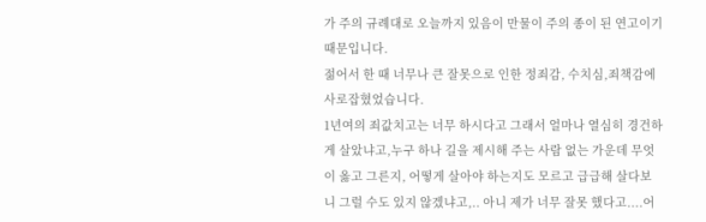가 주의 규례대로 오늘까지 있음이 만물이 주의 종이 된 연고이기 때문입니다.
젊어서 한 때 너무나 큰 잘못으로 인한 정죄감, 수치심,죄책감에 사로잡혔었습니다.
1년여의 죄값치고는 너무 하시다고 그래서 얼마나 열심히 경건하게 살았냐고,누구 하나 길을 제시해 주는 사람 없는 가운데 무엇이 옳고 그른지, 어떻게 살아야 하는지도 모르고 급급해 살다보니 그럴 수도 있지 않겠냐고,.. 아니 제가 너무 잘못 했다고....어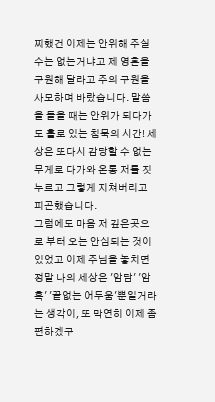찌했건 이제는 안위해 주실 수는 없는거냐고 제 영혼을 구원해 달라고 주의 구원을 사모하며 바랐습니다. 말씀을 들을 때는 안위가 되다가도 홀로 있는 침묵의 시간! 세상은 또다시 감당할 수 없는 무게로 다가와 온통 저를 짓누르고 그렇게 지쳐버리고 피곤했습니다.
그럼에도 마음 저 깊은곳으로 부터 오는 안심되는 것이 있었고 이제 주님을 놓치면 정말 나의 세상은 '암담' '암흑' '끝없는 어두움'뿐일거라는 생각이, 또 막연히 이제 좀 편하겠구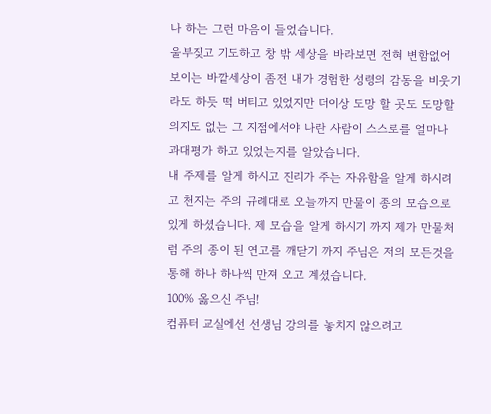나 하는 그런 마음이 들었습니다.
울부짖고 기도하고 창 밖 세상을 바라보면 전혀 변함없어 보이는 바깥세상이 좀전 내가 경험한 성령의 감동을 비웃기라도 하듯 떡 버티고 있었지만 더이상 도망 할 곳도 도망할 의지도 없는 그 지점에서야 나란 사람이 스스로를 얼마나 과대평가 하고 있었는지를 알았습니다.
내 주제를 알게 하시고 진리가 주는 자유함을 알게 하시려고 천지는 주의 규례대로 오늘까지 만물이 종의 모습으로 있게 하셨습니다. 제 모습을 알게 하시기 까지 제가 만물처럼 주의 종이 된 연고를 깨닫기 까지 주님은 저의 모든것을 통해 하나 하나씩 만져 오고 계셨습니다.
100% 옳으신 주님!
컴퓨터 교실에선 선생님 강의를 놓치지 않으려고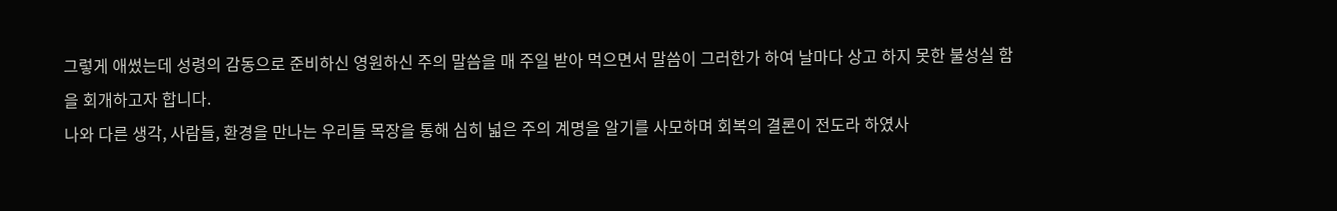그렇게 애썼는데 성령의 감동으로 준비하신 영원하신 주의 말씀을 매 주일 받아 먹으면서 말씀이 그러한가 하여 날마다 상고 하지 못한 불성실 함을 회개하고자 합니다.
나와 다른 생각, 사람들, 환경을 만나는 우리들 목장을 통해 심히 넓은 주의 계명을 알기를 사모하며 회복의 결론이 전도라 하였사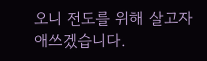오니 전도를 위해 살고자 애쓰겠습니다.